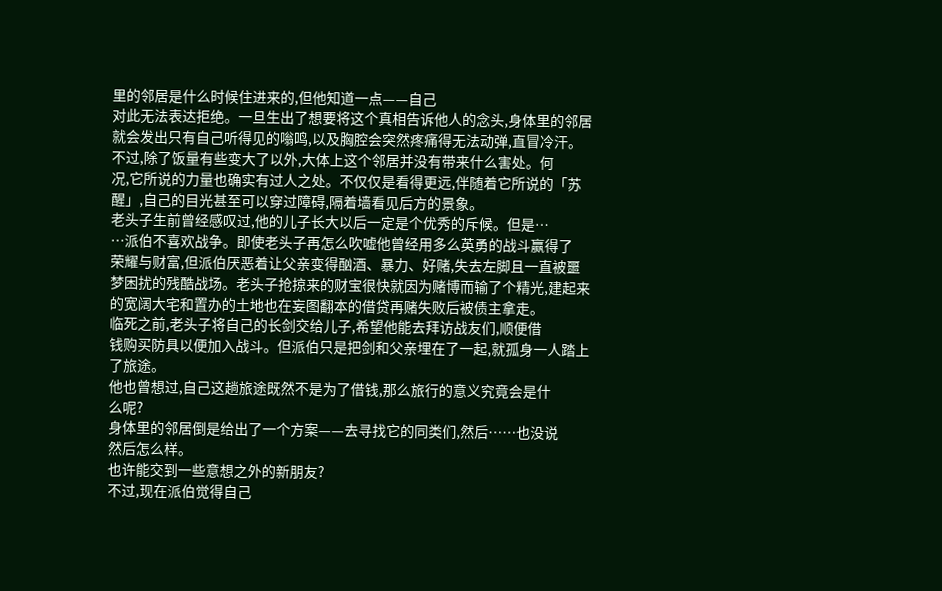里的邻居是什么时候住进来的,但他知道一点——自己
对此无法表达拒绝。一旦生出了想要将这个真相告诉他人的念头,身体里的邻居
就会发出只有自己听得见的嗡鸣,以及胸腔会突然疼痛得无法动弹,直冒冷汗。
不过,除了饭量有些变大了以外,大体上这个邻居并没有带来什么害处。何
况,它所说的力量也确实有过人之处。不仅仅是看得更远,伴随着它所说的「苏
醒」,自己的目光甚至可以穿过障碍,隔着墙看见后方的景象。
老头子生前曾经感叹过,他的儿子长大以后一定是个优秀的斥候。但是…
…派伯不喜欢战争。即使老头子再怎么吹嘘他曾经用多么英勇的战斗赢得了
荣耀与财富,但派伯厌恶着让父亲变得酗酒、暴力、好赌,失去左脚且一直被噩
梦困扰的残酷战场。老头子抢掠来的财宝很快就因为赌博而输了个精光,建起来
的宽阔大宅和置办的土地也在妄图翻本的借贷再赌失败后被债主拿走。
临死之前,老头子将自己的长剑交给儿子,希望他能去拜访战友们,顺便借
钱购买防具以便加入战斗。但派伯只是把剑和父亲埋在了一起,就孤身一人踏上
了旅途。
他也曾想过,自己这趟旅途既然不是为了借钱,那么旅行的意义究竟会是什
么呢?
身体里的邻居倒是给出了一个方案——去寻找它的同类们,然后……也没说
然后怎么样。
也许能交到一些意想之外的新朋友?
不过,现在派伯觉得自己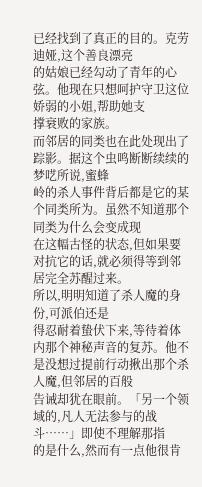已经找到了真正的目的。克劳迪娅,这个善良漂亮
的姑娘已经勾动了青年的心弦。他现在只想呵护守卫这位娇弱的小姐,帮助她支
撑衰败的家族。
而邻居的同类也在此处现出了踪影。据这个虫鸣断断续续的梦呓所说,蜜蜂
岭的杀人事件背后都是它的某个同类所为。虽然不知道那个同类为什么会变成现
在这幅古怪的状态,但如果要对抗它的话,就必须得等到邻居完全苏醒过来。
所以,明明知道了杀人魔的身份,可派伯还是
得忍耐着蛰伏下来,等待着体
内那个神秘声音的复苏。他不是没想过提前行动揪出那个杀人魔,但邻居的百般
告诫却犹在眼前。「另一个领域的,凡人无法参与的战斗……」即使不理解那指
的是什么,然而有一点他很肯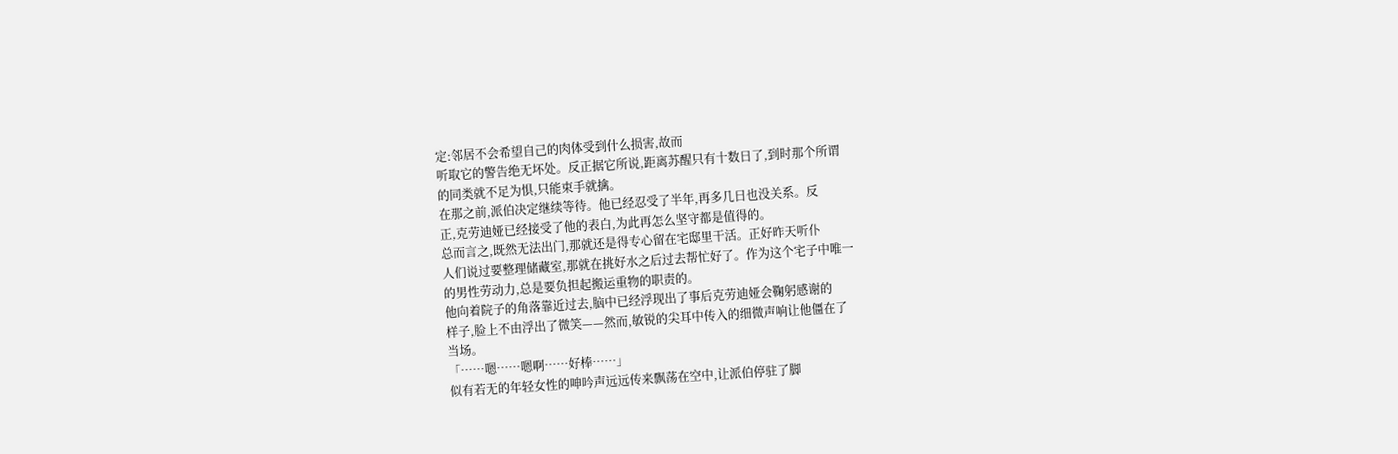定:邻居不会希望自己的肉体受到什么损害,故而
听取它的警告绝无坏处。反正据它所说,距离苏醒只有十数日了,到时那个所谓
的同类就不足为惧,只能束手就擒。
在那之前,派伯决定继续等待。他已经忍受了半年,再多几日也没关系。反
正,克劳迪娅已经接受了他的表白,为此再怎么坚守都是值得的。
总而言之,既然无法出门,那就还是得专心留在宅邸里干活。正好昨天听仆
人们说过要整理储藏室,那就在挑好水之后过去帮忙好了。作为这个宅子中唯一
的男性劳动力,总是要负担起搬运重物的职责的。
他向着院子的角落靠近过去,脑中已经浮现出了事后克劳迪娅会鞠躬感谢的
样子,脸上不由浮出了微笑——然而,敏锐的尖耳中传入的细微声响让他僵在了
当场。
「……嗯……嗯啊……好棒……」
似有若无的年轻女性的呻吟声远远传来飘荡在空中,让派伯停驻了脚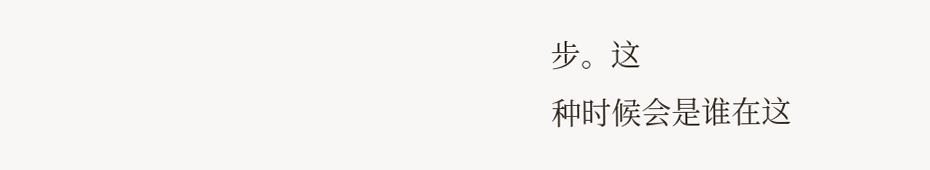步。这
种时候会是谁在这